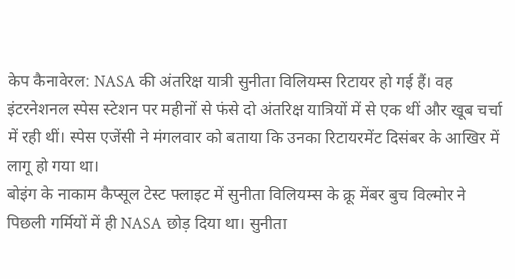केप कैनावेरल: NASA की अंतरिक्ष यात्री सुनीता विलियम्स रिटायर हो गई हैं। वह इंटरनेशनल स्पेस स्टेशन पर महीनों से फंसे दो अंतरिक्ष यात्रियों में से एक थीं और खूब चर्चा में रही थीं। स्पेस एजेंसी ने मंगलवार को बताया कि उनका रिटायरमेंट दिसंबर के आखिर में लागू हो गया था।
बोइंग के नाकाम कैप्सूल टेस्ट फ्लाइट में सुनीता विलियम्स के क्रू मेंबर बुच विल्मोर ने पिछली गर्मियों में ही NASA छोड़ दिया था। सुनीता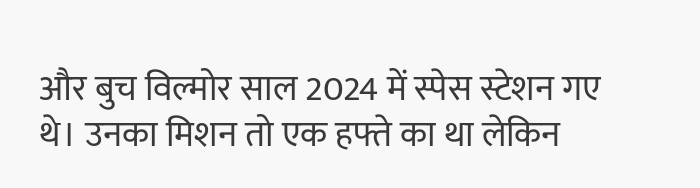और बुच विल्मोर साल 2024 में स्पेस स्टेशन गए थे। उनका मिशन तो एक हफ्ते का था लेकिन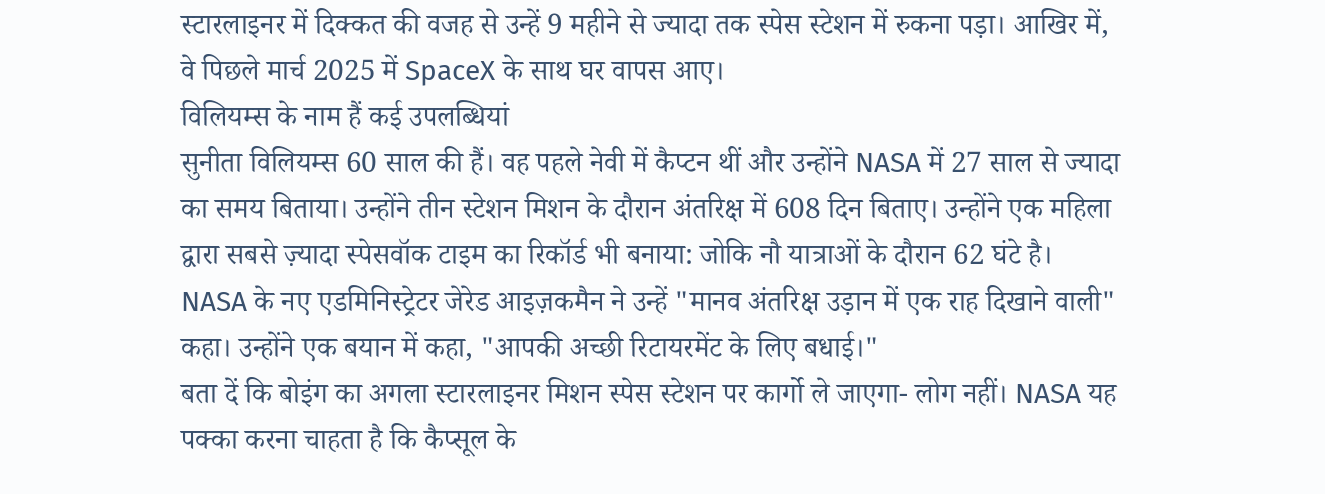स्टारलाइनर में दिक्कत की वजह से उन्हें 9 महीने से ज्यादा तक स्पेस स्टेशन में रुकना पड़ा। आखिर में, वे पिछले मार्च 2025 में SpaceX के साथ घर वापस आए।
विलियम्स के नाम हैं कई उपलब्धियां
सुनीता विलियम्स 60 साल की हैं। वह पहले नेवी में कैप्टन थीं और उन्होंने NASA में 27 साल से ज्यादा का समय बिताया। उन्होंने तीन स्टेशन मिशन के दौरान अंतरिक्ष में 608 दिन बिताए। उन्होंने एक महिला द्वारा सबसे ज़्यादा स्पेसवॉक टाइम का रिकॉर्ड भी बनाया: जोकि नौ यात्राओं के दौरान 62 घंटे है।
NASA के नए एडमिनिस्ट्रेटर जेरेड आइज़कमैन ने उन्हें "मानव अंतरिक्ष उड़ान में एक राह दिखाने वाली" कहा। उन्होंने एक बयान में कहा, "आपकी अच्छी रिटायरमेंट के लिए बधाई।"
बता दें कि बोइंग का अगला स्टारलाइनर मिशन स्पेस स्टेशन पर कार्गो ले जाएगा- लोग नहीं। NASA यह पक्का करना चाहता है कि कैप्सूल के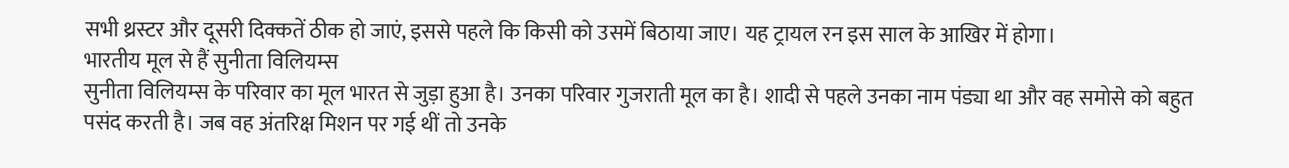सभी थ्रस्टर और दूसरी दिक्कतें ठीक हो जाएं, इससे पहले कि किसी को उसमें बिठाया जाए। यह ट्रायल रन इस साल के आखिर में होगा।
भारतीय मूल से हैं सुनीता विलियम्स
सुनीता विलियम्स के परिवार का मूल भारत से जुड़ा हुआ है। उनका परिवार गुजराती मूल का है। शादी से पहले उनका नाम पंड्या था और वह समोसे को बहुत पसंद करती है। जब वह अंतरिक्ष मिशन पर गई थीं तो उनके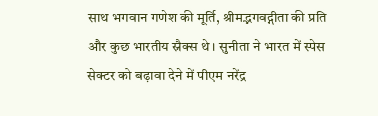साथ भगवान गणेश की मूर्ति, श्रीमद्भगवद्गीता की प्रति और कुछ भारतीय स्नैक्स थे। सुनीता ने भारत में स्पेस सेक्टर को बढ़ावा देने में पीएम नरेंद्र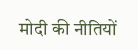मोदी की नीतियों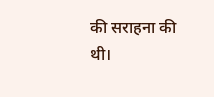की सराहना की थी।